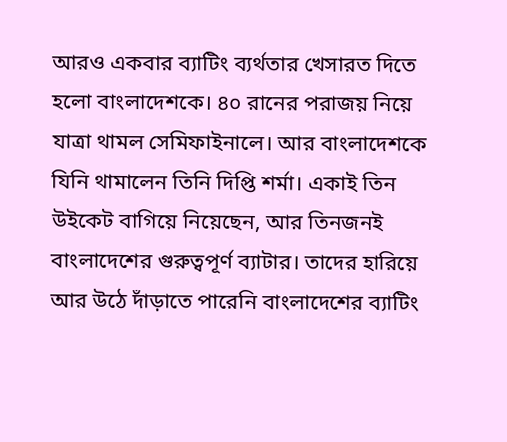আরও একবার ব্যাটিং ব্যর্থতার খেসারত দিতে হলো বাংলাদেশকে। ৪০ রানের পরাজয় নিয়ে যাত্রা থামল সেমিফাইনালে। আর বাংলাদেশকে যিনি থামালেন তিনি দিপ্তি শর্মা। একাই তিন উইকেট বাগিয়ে নিয়েছেন, আর তিনজনই বাংলাদেশের গুরুত্বপূর্ণ ব্যাটার। তাদের হারিয়ে আর উঠে দাঁড়াতে পারেনি বাংলাদেশের ব্যাটিং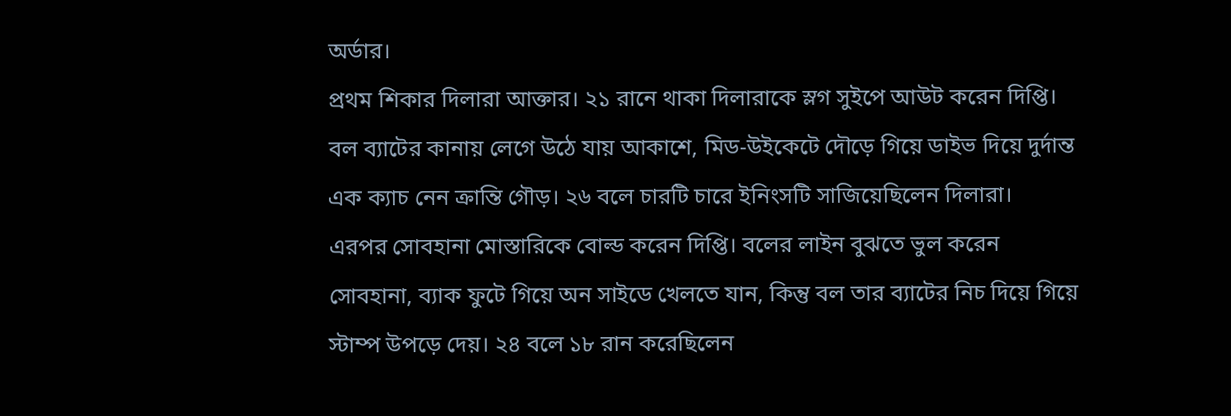অর্ডার।
প্রথম শিকার দিলারা আক্তার। ২১ রানে থাকা দিলারাকে স্লগ সুইপে আউট করেন দিপ্তি। বল ব্যাটের কানায় লেগে উঠে যায় আকাশে, মিড-উইকেটে দৌড়ে গিয়ে ডাইভ দিয়ে দুর্দান্ত এক ক্যাচ নেন ক্রান্তি গৌড়। ২৬ বলে চারটি চারে ইনিংসটি সাজিয়েছিলেন দিলারা।
এরপর সোবহানা মোস্তারিকে বোল্ড করেন দিপ্তি। বলের লাইন বুঝতে ভুল করেন সোবহানা, ব্যাক ফুটে গিয়ে অন সাইডে খেলতে যান, কিন্তু বল তার ব্যাটের নিচ দিয়ে গিয়ে স্টাম্প উপড়ে দেয়। ২৪ বলে ১৮ রান করেছিলেন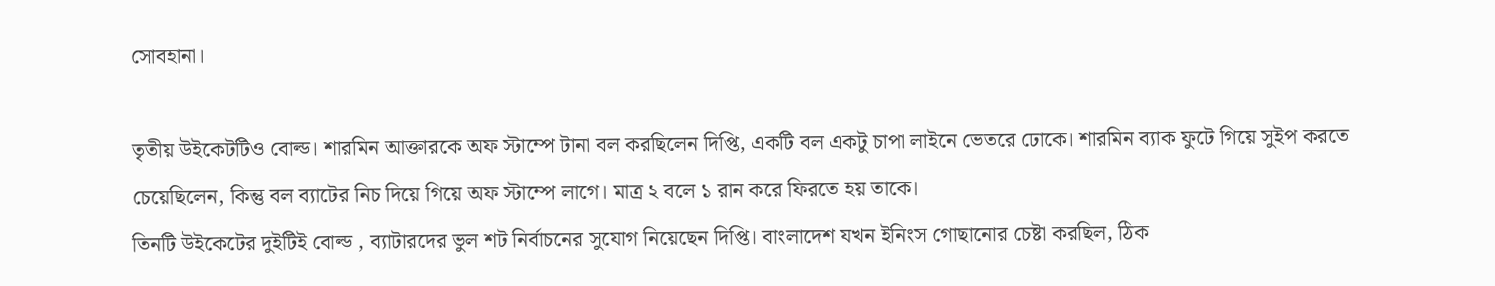সোবহানা।

তৃতীয় উইকেটটিও বোল্ড। শারমিন আক্তারকে অফ স্টাম্পে টানা বল করছিলেন দিপ্তি, একটি বল একটু চাপা লাইনে ভেতরে ঢোকে। শারমিন ব্যাক ফুটে গিয়ে সুইপ করতে চেয়েছিলেন, কিন্তু বল ব্যাটের নিচ দিয়ে গিয়ে অফ স্টাম্পে লাগে। মাত্র ২ বলে ১ রান করে ফিরতে হয় তাকে।
তিনটি উইকেটের দুইটিই বোল্ড , ব্যাটারদের ভুল শট নির্বাচনের সুযোগ নিয়েছেন দিপ্তি। বাংলাদেশ যখন ইনিংস গোছানোর চেষ্টা করছিল, ঠিক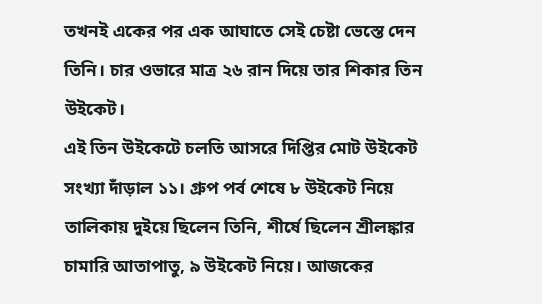তখনই একের পর এক আঘাতে সেই চেষ্টা ভেস্তে দেন তিনি। চার ওভারে মাত্র ২৬ রান দিয়ে তার শিকার তিন উইকেট।
এই তিন উইকেটে চলতি আসরে দিপ্তির মোট উইকেট সংখ্যা দাঁড়াল ১১। গ্রুপ পর্ব শেষে ৮ উইকেট নিয়ে তালিকায় দুইয়ে ছিলেন তিনি, শীর্ষে ছিলেন শ্রীলঙ্কার চামারি আতাপাতু, ৯ উইকেট নিয়ে। আজকের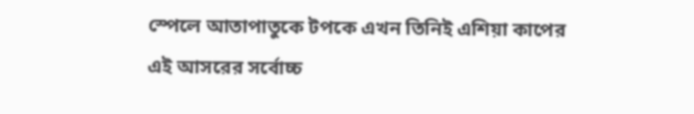স্পেলে আতাপাতুকে টপকে এখন তিনিই এশিয়া কাপের এই আসরের সর্বোচ্চ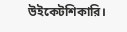উইকেটশিকারি।